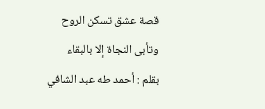قصة عشق تسكن الروح وتأبى النجاة إلا بالبقاء
بقلم : أحمد طه عبد الشافي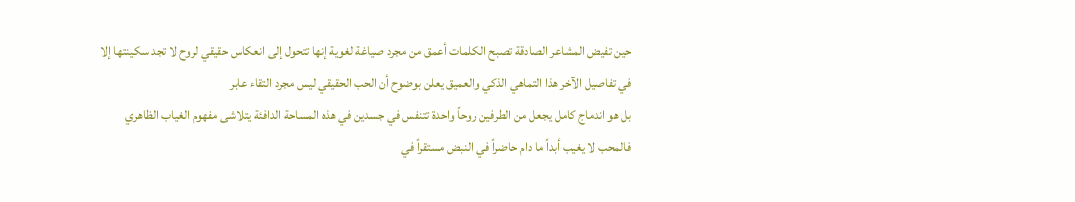حين تفيض المشاعر الصادقة تصبح الكلمات أعمق من مجرد صياغة لغوية إنها تتحول إلى انعكاس حقيقي لروح لا تجد سكينتها إلا في تفاصيل الآخر هذا التماهي الذكي والعميق يعلن بوضوح أن الحب الحقيقي ليس مجرد التقاء عابر
بل هو اندماج كامل يجعل من الطرفين روحاً واحدة تتنفس في جسدين في هذه المساحة الدافئة يتلاشى مفهوم الغياب الظاهري فالمحب لا يغيب أبداً ما دام حاضراً في النبض مستقراً في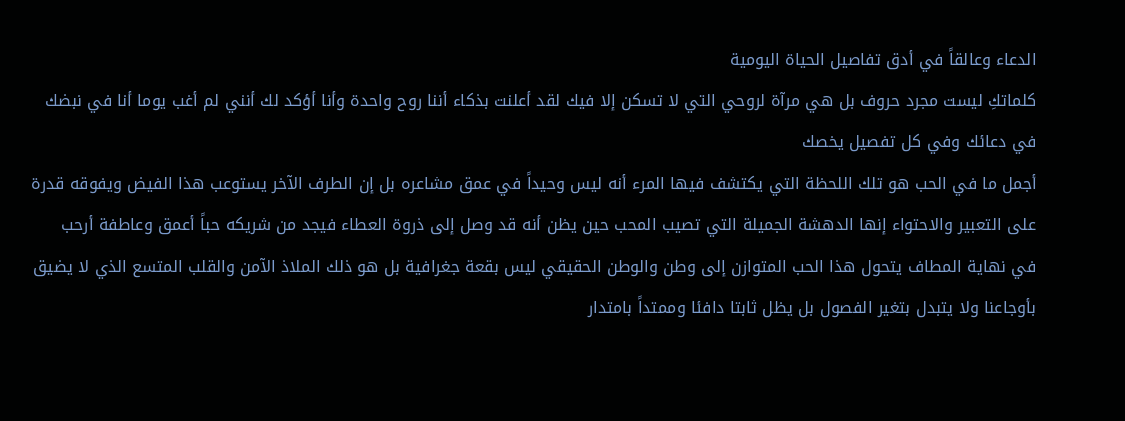الدعاء وعالقاً في أدق تفاصيل الحياة اليومية
كلماتكِ ليست مجرد حروف بل هي مرآة لروحي التي لا تسكن إلا فيك لقد أعلنت بذكاء أننا روح واحدة وأنا أؤكد لك أنني لم أغب يوما أنا في نبضك في دعائك وفي كل تفصيل يخصك
أجمل ما في الحب هو تلك اللحظة التي يكتشف فيها المرء أنه ليس وحيداً في عمق مشاعره بل إن الطرف الآخر يستوعب هذا الفيض ويفوقه قدرة على التعبير والاحتواء إنها الدهشة الجميلة التي تصيب المحب حين يظن أنه قد وصل إلى ذروة العطاء فيجد من شريكه حباً أعمق وعاطفة أرحب
في نهاية المطاف يتحول هذا الحب المتوازن إلى وطن والوطن الحقيقي ليس بقعة جغرافية بل هو ذلك الملاذ الآمن والقلب المتسع الذي لا يضيق بأوجاعنا ولا يتبدل بتغير الفصول بل يظل ثابتا دافئا وممتداً بامتدار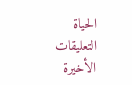الحياة
التعليقات الأخيرة